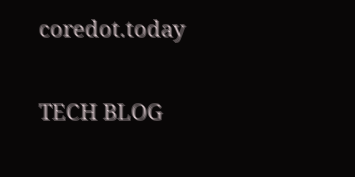coredot.today

TECH BLOG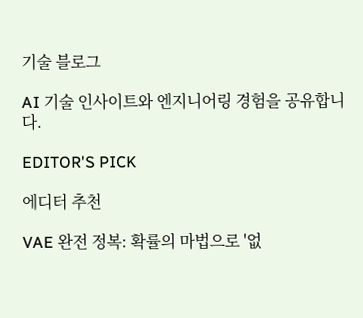기술 블로그

AI 기술 인사이트와 엔지니어링 경험을 공유합니다.

EDITOR'S PICK

에디터 추천

VAE 완전 정복: 확률의 마법으로 '없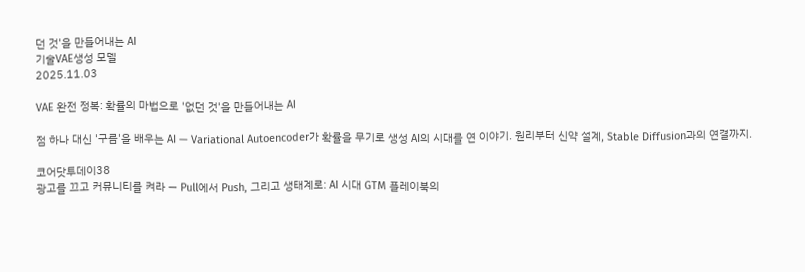던 것'을 만들어내는 AI
기술VAE생성 모델
2025.11.03

VAE 완전 정복: 확률의 마법으로 '없던 것'을 만들어내는 AI

점 하나 대신 '구름'을 배우는 AI — Variational Autoencoder가 확률을 무기로 생성 AI의 시대를 연 이야기. 원리부터 신약 설계, Stable Diffusion과의 연결까지.

코어닷투데이38
광고를 끄고 커뮤니티를 켜라 — Pull에서 Push, 그리고 생태계로: AI 시대 GTM 플레이북의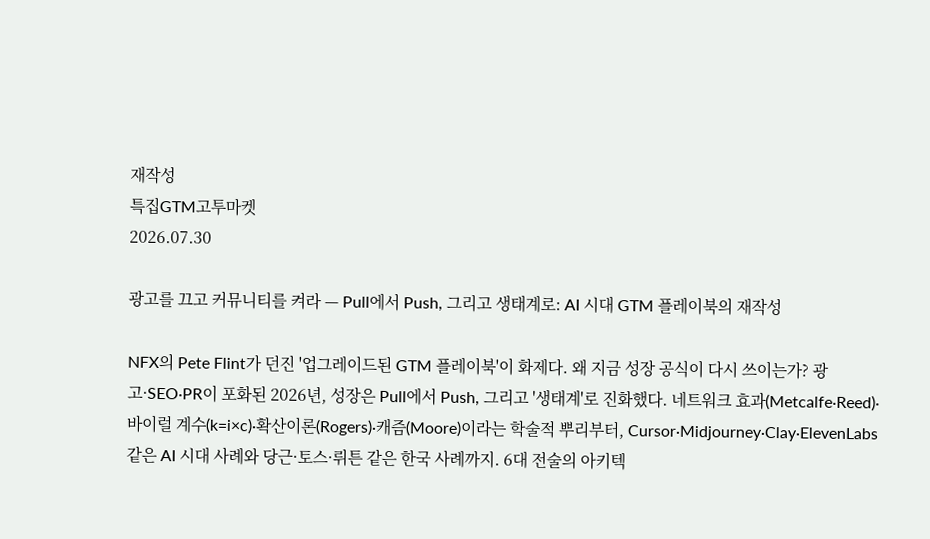재작성
특집GTM고투마켓
2026.07.30

광고를 끄고 커뮤니티를 켜라 — Pull에서 Push, 그리고 생태계로: AI 시대 GTM 플레이북의 재작성

NFX의 Pete Flint가 던진 '업그레이드된 GTM 플레이북'이 화제다. 왜 지금 성장 공식이 다시 쓰이는가? 광고·SEO·PR이 포화된 2026년, 성장은 Pull에서 Push, 그리고 '생태계'로 진화했다. 네트워크 효과(Metcalfe·Reed)·바이럴 계수(k=i×c)·확산이론(Rogers)·캐즘(Moore)이라는 학술적 뿌리부터, Cursor·Midjourney·Clay·ElevenLabs 같은 AI 시대 사례와 당근·토스·뤼튼 같은 한국 사례까지. 6대 전술의 아키텍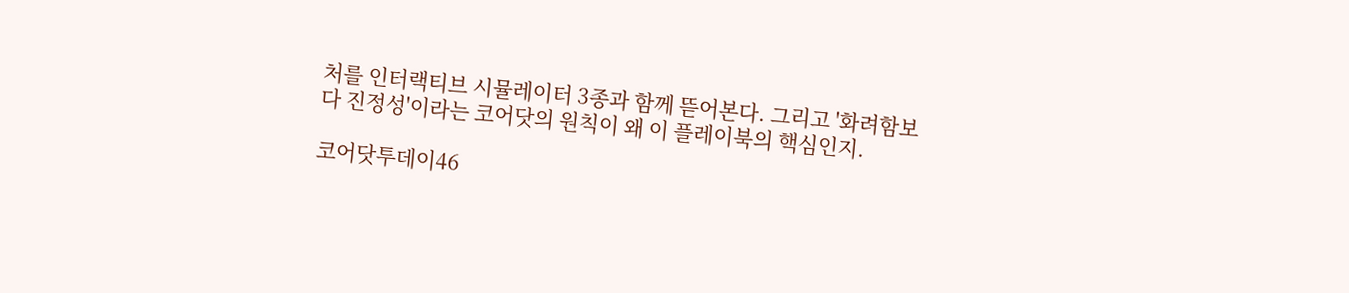처를 인터랙티브 시뮬레이터 3종과 함께 뜯어본다. 그리고 '화려함보다 진정성'이라는 코어닷의 원칙이 왜 이 플레이북의 핵심인지.

코어닷투데이46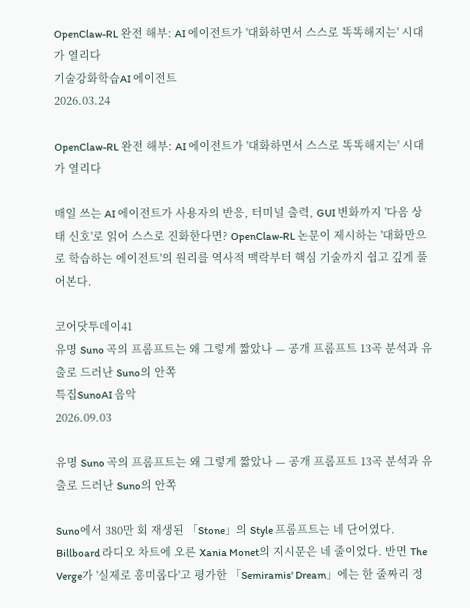OpenClaw-RL 완전 해부: AI 에이전트가 '대화하면서 스스로 똑똑해지는' 시대가 열리다
기술강화학습AI 에이전트
2026.03.24

OpenClaw-RL 완전 해부: AI 에이전트가 '대화하면서 스스로 똑똑해지는' 시대가 열리다

매일 쓰는 AI 에이전트가 사용자의 반응, 터미널 출력, GUI 변화까지 '다음 상태 신호'로 읽어 스스로 진화한다면? OpenClaw-RL 논문이 제시하는 '대화만으로 학습하는 에이전트'의 원리를 역사적 맥락부터 핵심 기술까지 쉽고 깊게 풀어본다.

코어닷투데이41
유명 Suno 곡의 프롬프트는 왜 그렇게 짧았나 — 공개 프롬프트 13곡 분석과 유출로 드러난 Suno의 안쪽
특집SunoAI 음악
2026.09.03

유명 Suno 곡의 프롬프트는 왜 그렇게 짧았나 — 공개 프롬프트 13곡 분석과 유출로 드러난 Suno의 안쪽

Suno에서 380만 회 재생된 「Stone」의 Style 프롬프트는 네 단어였다. Billboard 라디오 차트에 오른 Xania Monet의 지시문은 네 줄이었다. 반면 The Verge가 '실제로 흥미롭다'고 평가한 「Semiramis' Dream」에는 한 줄짜리 정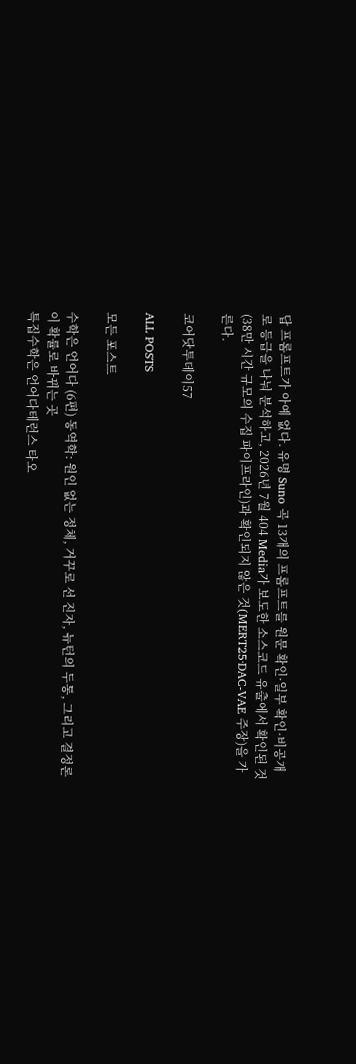답 프롬프트가 아예 없다. 유명 Suno 곡 13개의 프롬프트를 원문 확인·일부 확인·비공개로 등급을 나눠 분석하고, 2026년 7월 404 Media가 보도한 소스코드 유출에서 확인된 것(38만 시간 규모의 수집 파이프라인)과 확인되지 않은 것(MERT25·DAC-VAE 주장)을 가른다.

코어닷투데이57

ALL POSTS

모든 포스트

수학은 언어다 (6편) 동역학: 원인 없는 정체, 거꾸로 선 진자, 뉴턴의 두통, 그리고 결정론이 확률로 바뀌는 곳
특집수학은 언어다테런스 타오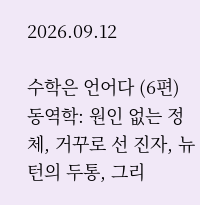2026.09.12

수학은 언어다 (6편) 동역학: 원인 없는 정체, 거꾸로 선 진자, 뉴턴의 두통, 그리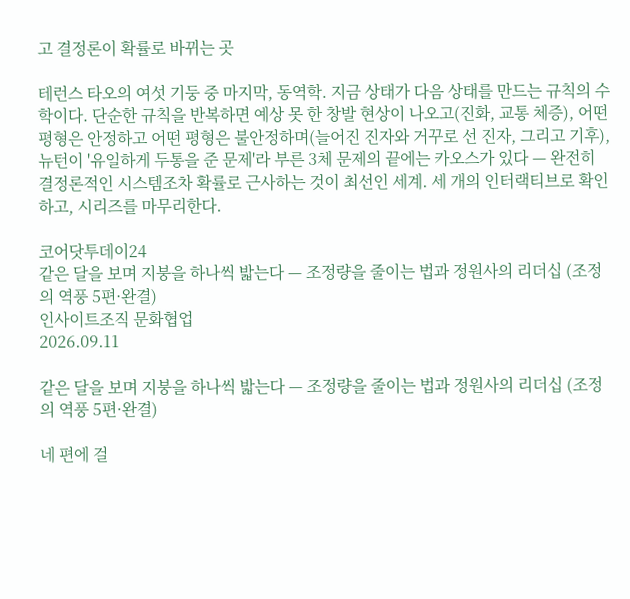고 결정론이 확률로 바뀌는 곳

테런스 타오의 여섯 기둥 중 마지막, 동역학. 지금 상태가 다음 상태를 만드는 규칙의 수학이다. 단순한 규칙을 반복하면 예상 못 한 창발 현상이 나오고(진화, 교통 체증), 어떤 평형은 안정하고 어떤 평형은 불안정하며(늘어진 진자와 거꾸로 선 진자, 그리고 기후), 뉴턴이 '유일하게 두통을 준 문제'라 부른 3체 문제의 끝에는 카오스가 있다 — 완전히 결정론적인 시스템조차 확률로 근사하는 것이 최선인 세계. 세 개의 인터랙티브로 확인하고, 시리즈를 마무리한다.

코어닷투데이24
같은 달을 보며 지붕을 하나씩 밟는다 — 조정량을 줄이는 법과 정원사의 리더십 (조정의 역풍 5편·완결)
인사이트조직 문화협업
2026.09.11

같은 달을 보며 지붕을 하나씩 밟는다 — 조정량을 줄이는 법과 정원사의 리더십 (조정의 역풍 5편·완결)

네 편에 걸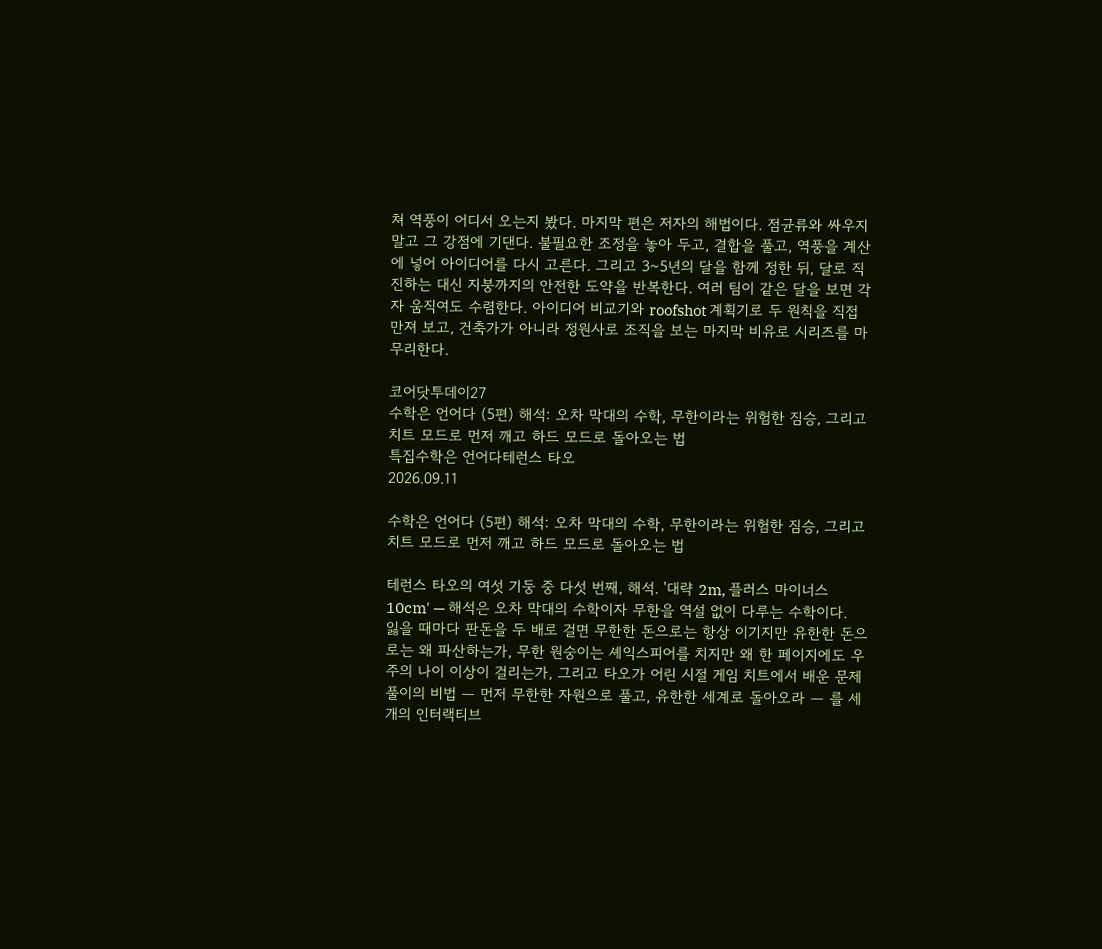쳐 역풍이 어디서 오는지 봤다. 마지막 편은 저자의 해법이다. 점균류와 싸우지 말고 그 강점에 기댄다. 불필요한 조정을 놓아 두고, 결합을 풀고, 역풍을 계산에 넣어 아이디어를 다시 고른다. 그리고 3~5년의 달을 함께 정한 뒤, 달로 직진하는 대신 지붕까지의 안전한 도약을 반복한다. 여러 팀이 같은 달을 보면 각자 움직여도 수렴한다. 아이디어 비교기와 roofshot 계획기로 두 원칙을 직접 만져 보고, 건축가가 아니라 정원사로 조직을 보는 마지막 비유로 시리즈를 마무리한다.

코어닷투데이27
수학은 언어다 (5편) 해석: 오차 막대의 수학, 무한이라는 위험한 짐승, 그리고 치트 모드로 먼저 깨고 하드 모드로 돌아오는 법
특집수학은 언어다테런스 타오
2026.09.11

수학은 언어다 (5편) 해석: 오차 막대의 수학, 무한이라는 위험한 짐승, 그리고 치트 모드로 먼저 깨고 하드 모드로 돌아오는 법

테런스 타오의 여섯 기둥 중 다섯 번째, 해석. '대략 2m, 플러스 마이너스 10cm' — 해석은 오차 막대의 수학이자 무한을 역설 없이 다루는 수학이다. 잃을 때마다 판돈을 두 배로 걸면 무한한 돈으로는 항상 이기지만 유한한 돈으로는 왜 파산하는가, 무한 원숭이는 셰익스피어를 치지만 왜 한 페이지에도 우주의 나이 이상이 걸리는가, 그리고 타오가 어린 시절 게임 치트에서 배운 문제 풀이의 비법 — 먼저 무한한 자원으로 풀고, 유한한 세계로 돌아오라 — 를 세 개의 인터랙티브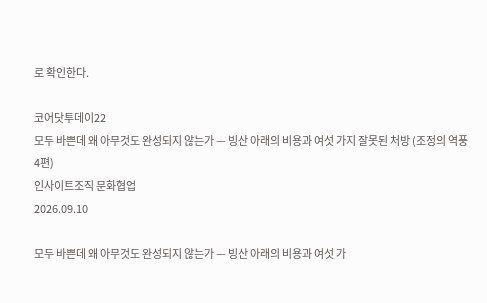로 확인한다.

코어닷투데이22
모두 바쁜데 왜 아무것도 완성되지 않는가 — 빙산 아래의 비용과 여섯 가지 잘못된 처방 (조정의 역풍 4편)
인사이트조직 문화협업
2026.09.10

모두 바쁜데 왜 아무것도 완성되지 않는가 — 빙산 아래의 비용과 여섯 가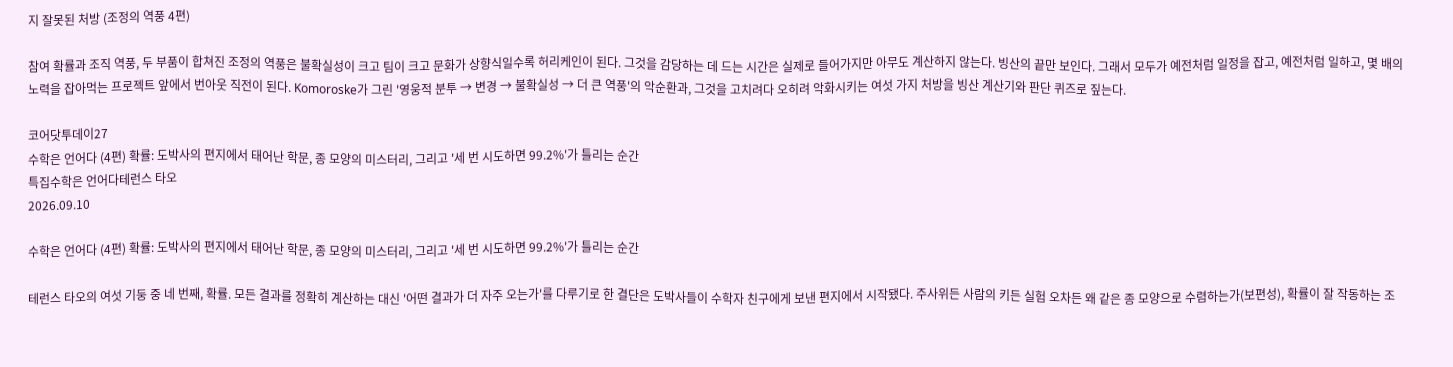지 잘못된 처방 (조정의 역풍 4편)

참여 확률과 조직 역풍, 두 부품이 합쳐진 조정의 역풍은 불확실성이 크고 팀이 크고 문화가 상향식일수록 허리케인이 된다. 그것을 감당하는 데 드는 시간은 실제로 들어가지만 아무도 계산하지 않는다. 빙산의 끝만 보인다. 그래서 모두가 예전처럼 일정을 잡고, 예전처럼 일하고, 몇 배의 노력을 잡아먹는 프로젝트 앞에서 번아웃 직전이 된다. Komoroske가 그린 '영웅적 분투 → 변경 → 불확실성 → 더 큰 역풍'의 악순환과, 그것을 고치려다 오히려 악화시키는 여섯 가지 처방을 빙산 계산기와 판단 퀴즈로 짚는다.

코어닷투데이27
수학은 언어다 (4편) 확률: 도박사의 편지에서 태어난 학문, 종 모양의 미스터리, 그리고 '세 번 시도하면 99.2%'가 틀리는 순간
특집수학은 언어다테런스 타오
2026.09.10

수학은 언어다 (4편) 확률: 도박사의 편지에서 태어난 학문, 종 모양의 미스터리, 그리고 '세 번 시도하면 99.2%'가 틀리는 순간

테런스 타오의 여섯 기둥 중 네 번째, 확률. 모든 결과를 정확히 계산하는 대신 '어떤 결과가 더 자주 오는가'를 다루기로 한 결단은 도박사들이 수학자 친구에게 보낸 편지에서 시작됐다. 주사위든 사람의 키든 실험 오차든 왜 같은 종 모양으로 수렴하는가(보편성), 확률이 잘 작동하는 조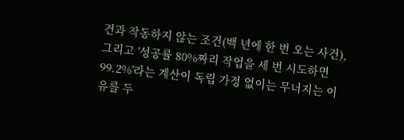건과 작동하지 않는 조건(백 년에 한 번 오는 사건), 그리고 '성공률 80%짜리 작업을 세 번 시도하면 99.2%'라는 계산이 독립 가정 없이는 무너지는 이유를 두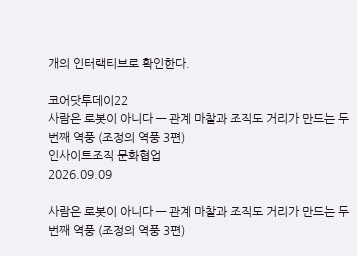개의 인터랙티브로 확인한다.

코어닷투데이22
사람은 로봇이 아니다 — 관계 마찰과 조직도 거리가 만드는 두 번째 역풍 (조정의 역풍 3편)
인사이트조직 문화협업
2026.09.09

사람은 로봇이 아니다 — 관계 마찰과 조직도 거리가 만드는 두 번째 역풍 (조정의 역풍 3편)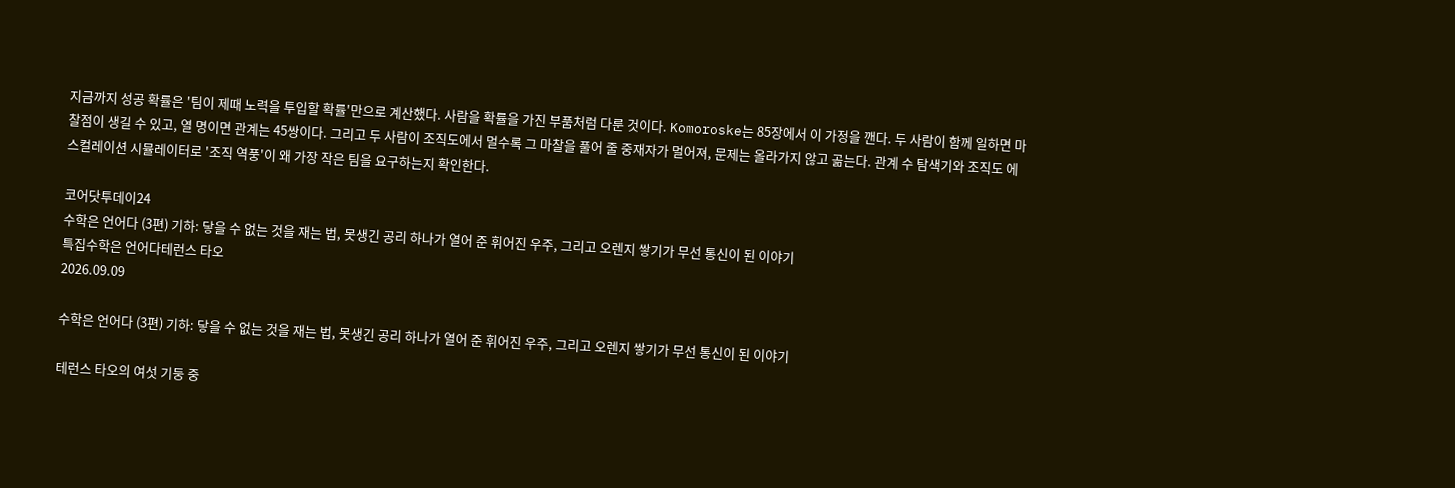지금까지 성공 확률은 '팀이 제때 노력을 투입할 확률'만으로 계산했다. 사람을 확률을 가진 부품처럼 다룬 것이다. Komoroske는 85장에서 이 가정을 깬다. 두 사람이 함께 일하면 마찰점이 생길 수 있고, 열 명이면 관계는 45쌍이다. 그리고 두 사람이 조직도에서 멀수록 그 마찰을 풀어 줄 중재자가 멀어져, 문제는 올라가지 않고 곪는다. 관계 수 탐색기와 조직도 에스컬레이션 시뮬레이터로 '조직 역풍'이 왜 가장 작은 팀을 요구하는지 확인한다.

코어닷투데이24
수학은 언어다 (3편) 기하: 닿을 수 없는 것을 재는 법, 못생긴 공리 하나가 열어 준 휘어진 우주, 그리고 오렌지 쌓기가 무선 통신이 된 이야기
특집수학은 언어다테런스 타오
2026.09.09

수학은 언어다 (3편) 기하: 닿을 수 없는 것을 재는 법, 못생긴 공리 하나가 열어 준 휘어진 우주, 그리고 오렌지 쌓기가 무선 통신이 된 이야기

테런스 타오의 여섯 기둥 중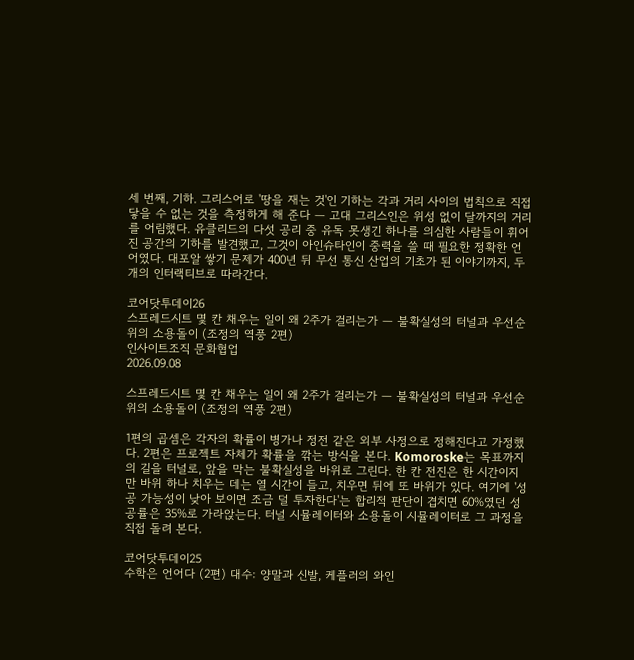세 번째, 기하. 그리스어로 '땅을 재는 것'인 기하는 각과 거리 사이의 법칙으로 직접 닿을 수 없는 것을 측정하게 해 준다 — 고대 그리스인은 위성 없이 달까지의 거리를 어림했다. 유클리드의 다섯 공리 중 유독 못생긴 하나를 의심한 사람들이 휘어진 공간의 기하를 발견했고, 그것이 아인슈타인이 중력을 쓸 때 필요한 정확한 언어였다. 대포알 쌓기 문제가 400년 뒤 무선 통신 산업의 기초가 된 이야기까지, 두 개의 인터랙티브로 따라간다.

코어닷투데이26
스프레드시트 몇 칸 채우는 일이 왜 2주가 걸리는가 — 불확실성의 터널과 우선순위의 소용돌이 (조정의 역풍 2편)
인사이트조직 문화협업
2026.09.08

스프레드시트 몇 칸 채우는 일이 왜 2주가 걸리는가 — 불확실성의 터널과 우선순위의 소용돌이 (조정의 역풍 2편)

1편의 곱셈은 각자의 확률이 병가나 정전 같은 외부 사정으로 정해진다고 가정했다. 2편은 프로젝트 자체가 확률을 깎는 방식을 본다. Komoroske는 목표까지의 길을 터널로, 앞을 막는 불확실성을 바위로 그린다. 한 칸 전진은 한 시간이지만 바위 하나 치우는 데는 열 시간이 들고, 치우면 뒤에 또 바위가 있다. 여기에 '성공 가능성이 낮아 보이면 조금 덜 투자한다'는 합리적 판단이 겹치면 60%였던 성공률은 35%로 가라앉는다. 터널 시뮬레이터와 소용돌이 시뮬레이터로 그 과정을 직접 돌려 본다.

코어닷투데이25
수학은 언어다 (2편) 대수: 양말과 신발, 케플러의 와인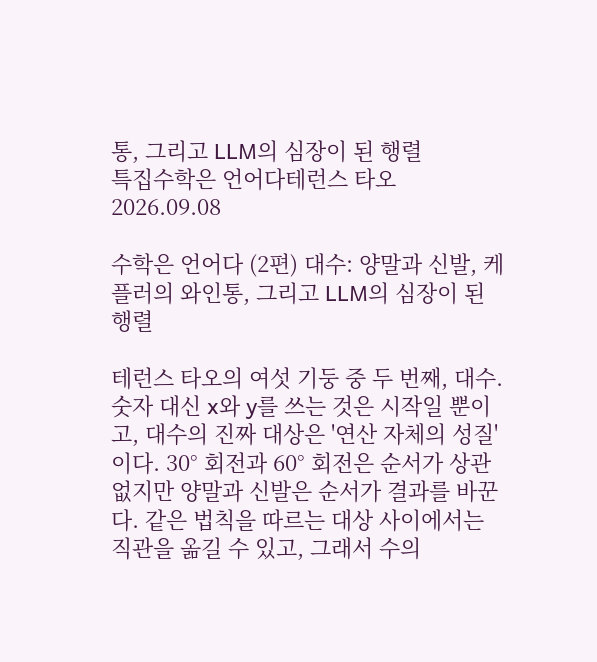통, 그리고 LLM의 심장이 된 행렬
특집수학은 언어다테런스 타오
2026.09.08

수학은 언어다 (2편) 대수: 양말과 신발, 케플러의 와인통, 그리고 LLM의 심장이 된 행렬

테런스 타오의 여섯 기둥 중 두 번째, 대수. 숫자 대신 x와 y를 쓰는 것은 시작일 뿐이고, 대수의 진짜 대상은 '연산 자체의 성질'이다. 30° 회전과 60° 회전은 순서가 상관없지만 양말과 신발은 순서가 결과를 바꾼다. 같은 법칙을 따르는 대상 사이에서는 직관을 옮길 수 있고, 그래서 수의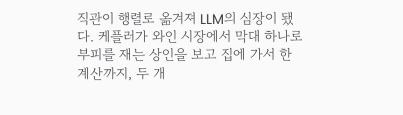직관이 행렬로 옮겨져 LLM의 심장이 됐다. 케플러가 와인 시장에서 막대 하나로 부피를 재는 상인을 보고 집에 가서 한 계산까지, 두 개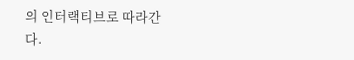의 인터랙티브로 따라간다.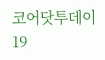코어닷투데이19